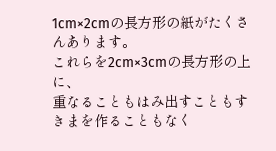1cm×2cmの長方形の紙がたくさんあります。
これらを2cm×3cmの長方形の上に、
重なることもはみ出すこともすきまを作ることもなく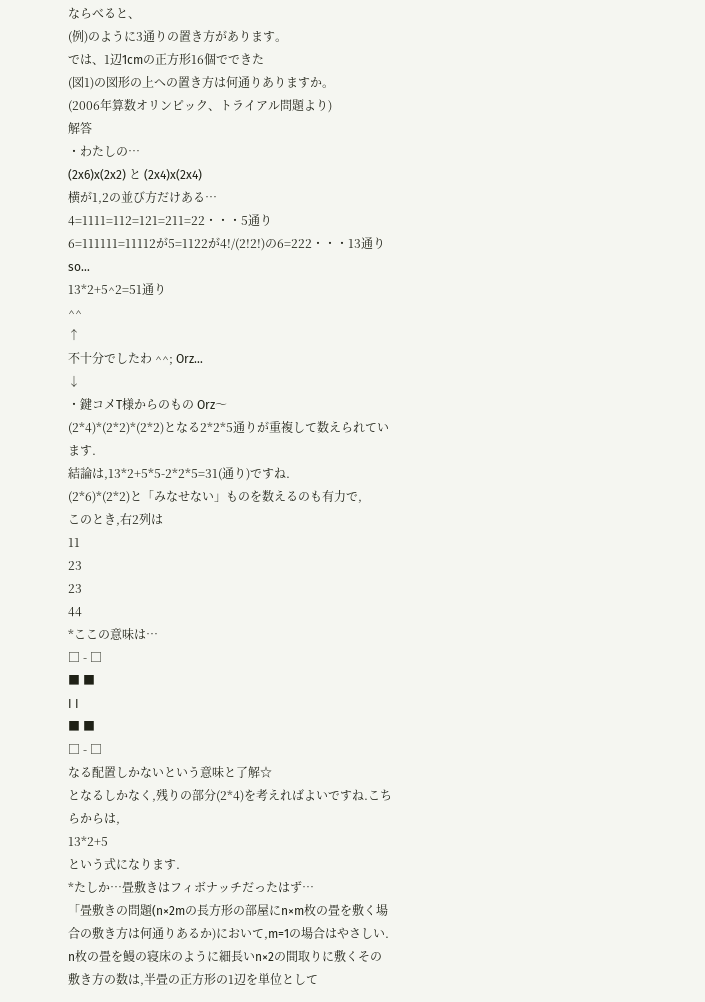ならべると、
(例)のように3通りの置き方があります。
では、1辺1cmの正方形16個でできた
(図1)の図形の上への置き方は何通りありますか。
(2006年算数オリンピック、トライアル問題より)
解答
・わたしの…
(2x6)x(2x2) と (2x4)x(2x4)
横が1,2の並び方だけある…
4=1111=112=121=211=22・・・5通り
6=111111=11112が5=1122が4!/(2!2!)の6=222・・・13通り
so…
13*2+5^2=51通り
^^
↑
不十分でしたわ ^^; Orz…
↓
・鍵コメT様からのもの Orz〜
(2*4)*(2*2)*(2*2)となる2*2*5通りが重複して数えられています.
結論は,13*2+5*5-2*2*5=31(通り)ですね.
(2*6)*(2*2)と「みなせない」ものを数えるのも有力で,
このとき,右2列は
11
23
23
44
*ここの意味は…
□ - □
■ ■
I I
■ ■
□ - □
なる配置しかないという意味と了解☆
となるしかなく,残りの部分(2*4)を考えればよいですね.こちらからは,
13*2+5
という式になります.
*たしか…畳敷きはフィボナッチだったはず…
「畳敷きの問題(n×2mの長方形の部屋にn×m枚の畳を敷く場合の敷き方は何通りあるか)において,m=1の場合はやさしい.
n枚の畳を鰻の寝床のように細長いn×2の間取りに敷くその敷き方の数は,半畳の正方形の1辺を単位として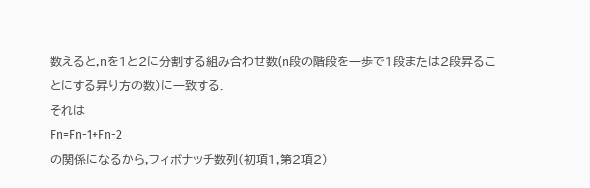数えると,nを1と2に分割する組み合わせ数(n段の階段を一歩で1段または2段昇ることにする昇り方の数)に一致する.
それは
Fn=Fn-1+Fn-2
の関係になるから,フィボナッチ数列(初項1,第2項2)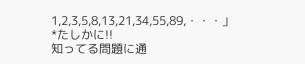1,2,3,5,8,13,21,34,55,89,・・・」
*たしかに!!
知ってる問題に通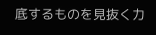底するものを見抜く力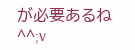が必要あるね ^^;v